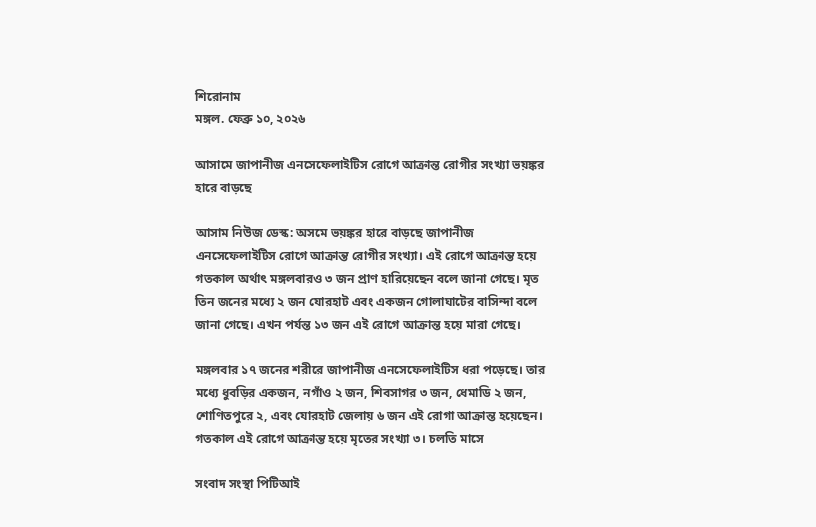শিরোনাম
মঙ্গল. ফেব্রু ১০, ২০২৬

আসামে জাপানীজ এনসেফেলাইটিস রোগে আক্ৰান্ত রোগীর সংখ্যা ভয়ঙ্কর হারে বাড়ছে

আসাম নিউজ ডেস্ক: অসমে ভয়ঙ্কর হারে বাড়ছে জাপানীজ এনসেফেলাইটিস রোগে আক্ৰান্ত রোগীর সংখ্যা। এই রোগে আক্ৰান্ত হয়ে গতকাল অর্থাৎ মঙ্গলবারও ৩ জন প্ৰাণ হারিয়েছেন বলে জানা গেছে। মৃত তিন জনের মধ্যে ২ জন যোরহাট এবং একজন গোলাঘাটের বাসিন্দা বলে জানা গেছে। এখন পর্যন্ত ১৩ জন এই রোগে আক্ৰান্ত হয়ে মারা গেছে।

মঙ্গলবার ১৭ জনের শরীরে জাপানীজ এনসেফেলাইটিস ধরা পড়েছে। তার মধ্যে ধুবড়ির একজন, নগাঁও ২ জন, শিবসাগর ৩ জন, ধেমাডি ২ জন, শোণিতপুরে ২, এবং যোরহাট জেলায় ৬ জন এই রোগা আক্ৰান্ত হয়েছেন। গতকাল এই রোগে আক্ৰান্ত হয়ে মৃতের সংখ্যা ৩। চলতি মাসে

সংবাদ সংস্থা পিটিআই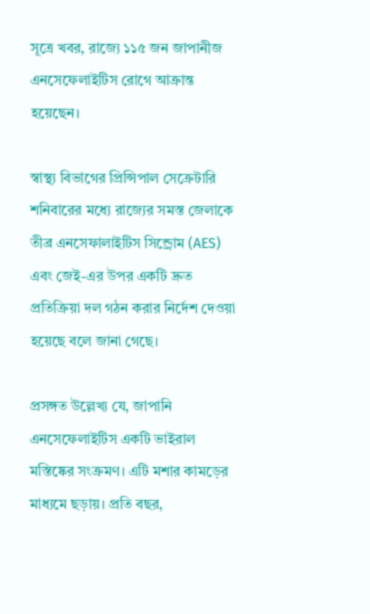সূত্ৰে খবর, রাজ্যে ১১৫ জন জাপানীজ এনসেফেলাইটিস রোগে আক্ৰান্ত হয়েছেন।

স্বাস্থ্য বিভাগের প্রিন্সিপাল সেক্রেটারি শনিবারের মধ্যে রাজ্যের সমস্ত জেলাকে তীব্র এনসেফালাইটিস সিন্ড্রোম (AES) এবং জেই-এর উপর একটি দ্রুত প্রতিক্রিয়া দল গঠন করার নির্দেশ দেওয়া হয়েছে বলে জানা গেছে।

প্ৰসঙ্গত উল্লেখ্য যে, জাপানি এনসেফেলাইটিস একটি ভাইরাল মস্তিষ্কের সংক্রমণ। এটি মশার কামড়ের মাধ্যমে ছড়ায়। প্রতি বছর,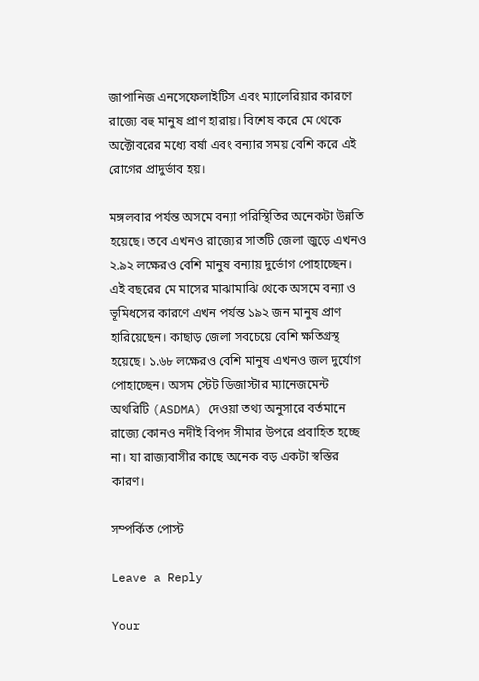জাপানিজ এনসেফেলাইটিস এবং ম্যালেরিয়ার কারণে রাজ্যে বহু মানুষ প্ৰাণ হারায়। বিশেষ করে মে থেকে অক্টোবরের মধ্যে বর্ষা এবং বন্যার সময় বেশি করে এই রোগের প্ৰাদুর্ভাব হয়।

মঙ্গলবার পর্যন্ত অসমে বন্যা পরিস্থিতির অনেকটা উন্নতি হয়েছে। তবে এখনও রাজ্যের সাতটি জেলা জুড়ে এখনও ২.৯২ লক্ষেরও বেশি মানুষ বন্যায় দুর্ভোগ পোহাচ্ছেন। এই বছরের মে মাসের মাঝামাঝি থেকে অসমে বন্যা ও ভূমিধসের কারণে এখন পর্যন্ত ১৯২ জন মানুষ প্ৰাণ হারিয়েছেন। কাছাড় জেলা সবচেয়ে বেশি ক্ষতিগ্রস্থ হয়েছে। ১.৬৮ লক্ষেরও বেশি মানুষ এখনও জল দুর্যোগ পোহাচ্ছেন। অসম স্টেট ডিজাস্টার ম্যানেজমেন্ট অথরিটি (ASDMA) দেওয়া তথ্য অনুসারে বর্তমানে রাজ্যে কোনও নদীই বিপদ সীমার উপরে প্রবাহিত হচ্ছে না। যা রাজ্যবাসীর কাছে অনেক বড় একটা স্বস্তির কারণ।

সম্পর্কিত পোস্ট

Leave a Reply

Your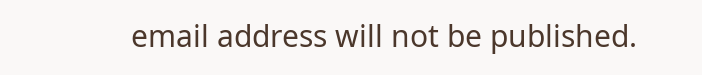email address will not be published.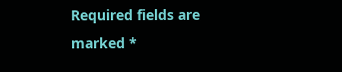Required fields are marked *